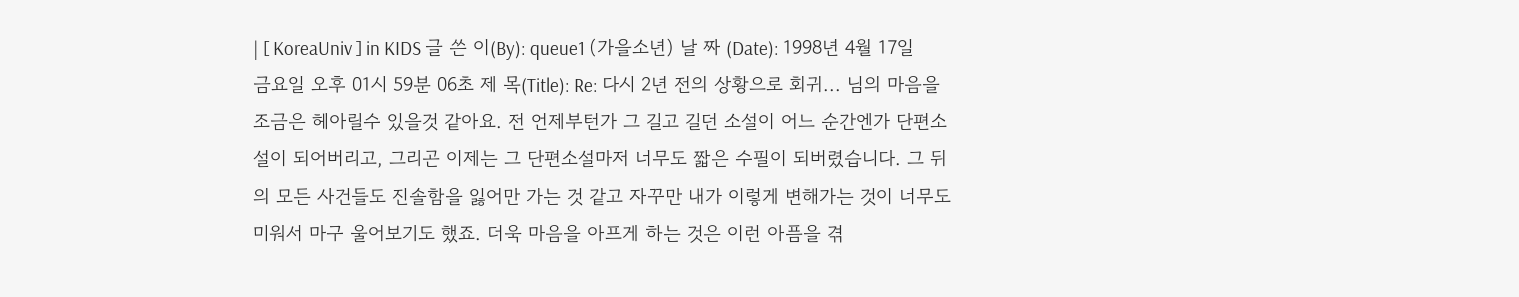| [ KoreaUniv ] in KIDS 글 쓴 이(By): queue1 (가을소년) 날 짜 (Date): 1998년 4월 17일 금요일 오후 01시 59분 06초 제 목(Title): Re: 다시 2년 전의 상황으로 회귀... 님의 마음을 조금은 헤아릴수 있을것 같아요. 전 언제부턴가 그 길고 길던 소설이 어느 순간엔가 단편소설이 되어버리고, 그리곤 이제는 그 단편소설마저 너무도 짧은 수필이 되버렸습니다. 그 뒤의 모든 사건들도 진솔함을 잃어만 가는 것 같고 자꾸만 내가 이렇게 변해가는 것이 너무도 미워서 마구 울어보기도 했죠. 더욱 마음을 아프게 하는 것은 이런 아픔을 겪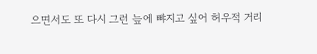으면서도 또 다시 그런 늪에 뺘지고 싶어 허우적 거리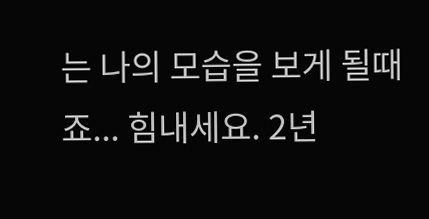는 나의 모습을 보게 될때죠... 힘내세요. 2년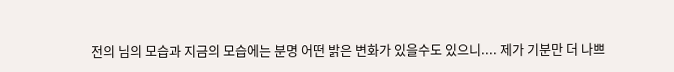전의 님의 모습과 지금의 모습에는 분명 어떤 밝은 변화가 있을수도 있으니.... 제가 기분만 더 나쁘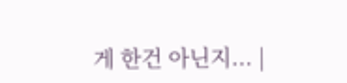게 한건 아닌지... |